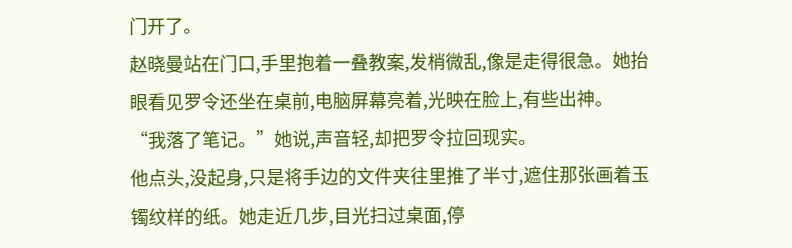门开了。
赵晓曼站在门口,手里抱着一叠教案,发梢微乱,像是走得很急。她抬眼看见罗令还坐在桌前,电脑屏幕亮着,光映在脸上,有些出神。
“我落了笔记。”她说,声音轻,却把罗令拉回现实。
他点头,没起身,只是将手边的文件夹往里推了半寸,遮住那张画着玉镯纹样的纸。她走近几步,目光扫过桌面,停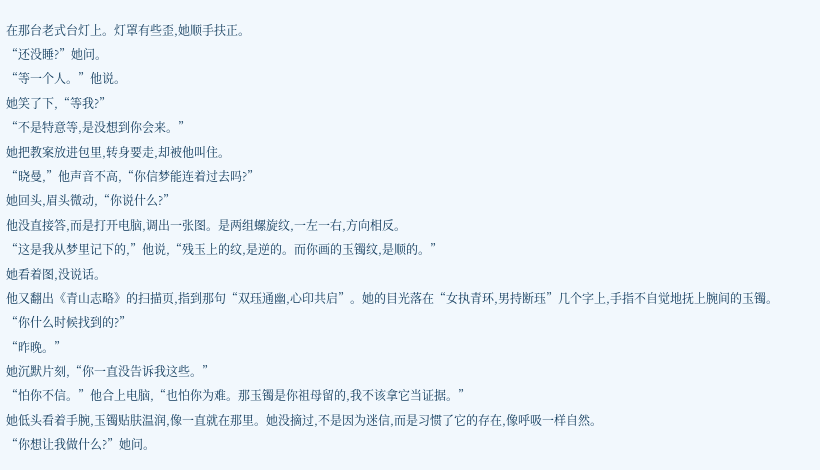在那台老式台灯上。灯罩有些歪,她顺手扶正。
“还没睡?”她问。
“等一个人。”他说。
她笑了下,“等我?”
“不是特意等,是没想到你会来。”
她把教案放进包里,转身要走,却被他叫住。
“晓曼,”他声音不高,“你信梦能连着过去吗?”
她回头,眉头微动,“你说什么?”
他没直接答,而是打开电脑,调出一张图。是两组螺旋纹,一左一右,方向相反。
“这是我从梦里记下的,”他说,“残玉上的纹,是逆的。而你画的玉镯纹,是顺的。”
她看着图,没说话。
他又翻出《青山志略》的扫描页,指到那句“双珏通幽,心印共启”。她的目光落在“女执青环,男持断珏”几个字上,手指不自觉地抚上腕间的玉镯。
“你什么时候找到的?”
“昨晚。”
她沉默片刻,“你一直没告诉我这些。”
“怕你不信。”他合上电脑,“也怕你为难。那玉镯是你祖母留的,我不该拿它当证据。”
她低头看着手腕,玉镯贴肤温润,像一直就在那里。她没摘过,不是因为迷信,而是习惯了它的存在,像呼吸一样自然。
“你想让我做什么?”她问。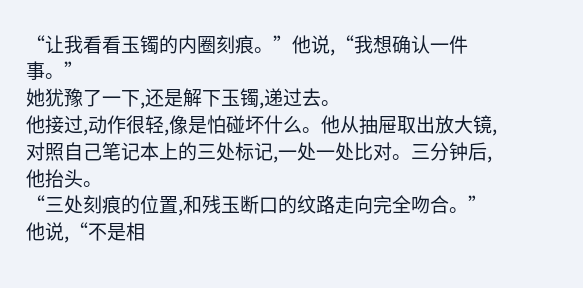“让我看看玉镯的内圈刻痕。”他说,“我想确认一件事。”
她犹豫了一下,还是解下玉镯,递过去。
他接过,动作很轻,像是怕碰坏什么。他从抽屉取出放大镜,对照自己笔记本上的三处标记,一处一处比对。三分钟后,他抬头。
“三处刻痕的位置,和残玉断口的纹路走向完全吻合。”他说,“不是相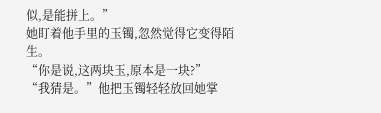似,是能拼上。”
她盯着他手里的玉镯,忽然觉得它变得陌生。
“你是说,这两块玉,原本是一块?”
“我猜是。”他把玉镯轻轻放回她掌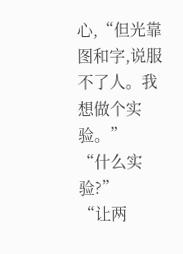心,“但光靠图和字,说服不了人。我想做个实验。”
“什么实验?”
“让两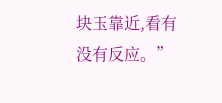块玉靠近,看有没有反应。”